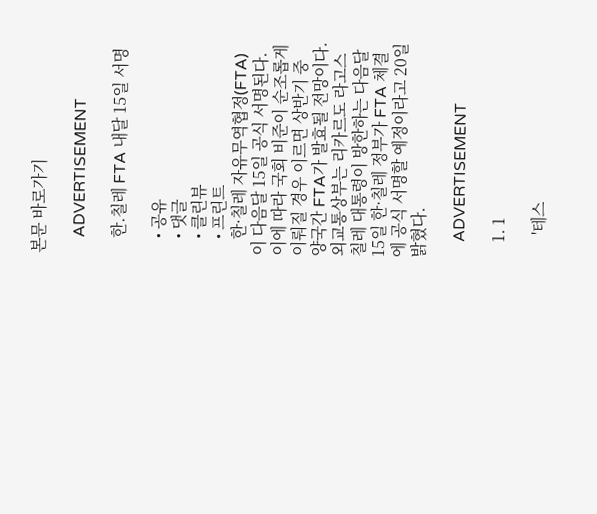본문 바로가기

    ADVERTISEMENT

    한.칠레 FTA 내달 15일 서명

    • 공유
    • 댓글
    • 클린뷰
    • 프린트
    한·칠레 자유무역협정(FTA)이 다음달 15일 공식 서명된다. 이에 따라 국회 비준이 순조롭게 이뤄질 경우 이르면 상반기 중 양국간 FTA가 발효될 전망이다. 외교통상부는 리카르도 라고스 칠레 대통령이 방한하는 다음달 15일 한·칠레 정부가 FTA 체결에 공식 서명할 예정이라고 20일 밝혔다.

    ADVERTISEMENT

    1. 1

      '테스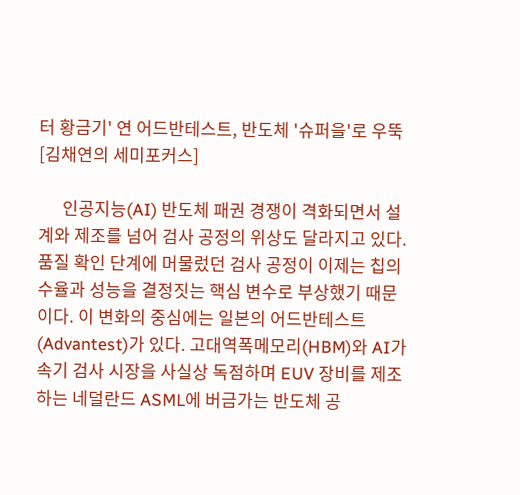터 황금기' 연 어드반테스트, 반도체 '슈퍼을'로 우뚝[김채연의 세미포커스]

      인공지능(AI) 반도체 패권 경쟁이 격화되면서 설계와 제조를 넘어 검사 공정의 위상도 달라지고 있다. 품질 확인 단계에 머물렀던 검사 공정이 이제는 칩의 수율과 성능을 결정짓는 핵심 변수로 부상했기 때문이다. 이 변화의 중심에는 일본의 어드반테스트(Advantest)가 있다. 고대역폭메모리(HBM)와 AI가속기 검사 시장을 사실상 독점하며 EUV 장비를 제조하는 네덜란드 ASML에 버금가는 반도체 공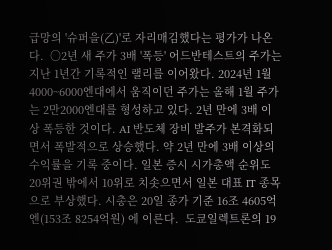급망의 '슈퍼을(乙)'로 자리매김했다는 평가가 나온다.  ○2년 새 주가 3배 '폭등' 어드반테스트의 주가는 지난 1년간 기록적인 랠리를 이어왔다. 2024년 1월 4000~6000엔대에서 움직이던 주가는 올해 1월 주가는 2만2000엔대를 형성하고 있다. 2년 만에 3배 이상 폭등한 것이다. AI 반도체 장비 발주가 본격화되면서 폭발적으로 상승했다. 약 2년 만에 3배 이상의 수익률을 기록 중이다. 일본 증시 시가총액 순위도 20위권 밖에서 10위로 치솟으면서 일본 대표 IT 종목으로 부상했다. 시총은 20일 종가 기준 16조 4605억엔(153조 8254억원) 에 이른다.  도쿄일렉트론의 19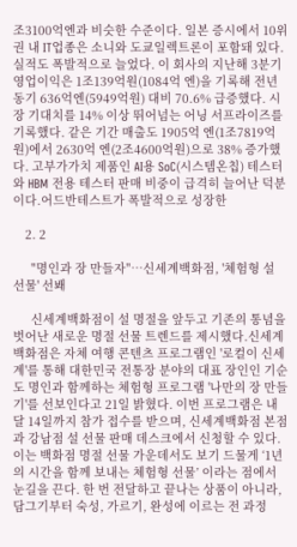조3100억엔과 비슷한 수준이다. 일본 증시에서 10위권 내 IT업종은 소니와 도쿄일렉트론이 포함돼 있다.  실적도 폭발적으로 늘었다. 이 회사의 지난해 3분기 영업이익은 1조139억원(1084억 엔)을 기록해 전년 동기 636억엔(5949억원) 대비 70.6% 급증했다. 시장 기대치를 14% 이상 뛰어넘는 어닝 서프라이즈를 기록했다. 같은 기간 매출도 1905억 엔(1조7819억원)에서 2630억 엔(2조4600억원)으로 38% 증가했다. 고부가가치 제품인 AI용 SoC(시스템온칩) 테스터와 HBM 전용 테스터 판매 비중이 급격히 늘어난 덕분이다.어드반테스트가 폭발적으로 성장한

    2. 2

      "명인과 장 만들자"…신세계백화점, '체험형 설 선물' 선봬

      신세계백화점이 설 명절을 앞두고 기존의 통념을 벗어난 새로운 명절 선물 트렌드를 제시했다.신세계백화점은 자체 여행 콘텐츠 프로그램인 '로컬이 신세계'를 통해 대한민국 전통장 분야의 대표 장인인 기순도 명인과 함께하는 체험형 프로그램 '나만의 장 만들기'를 선보인다고 21일 밝혔다. 이번 프로그램은 내달 14일까지 참가 접수를 받으며, 신세계백화점 본점과 강남점 설 선물 판매 데스크에서 신청할 수 있다.이는 백화점 명절 선물 가운데서도 보기 드물게 ‘1년의 시간을 함께 보내는 체험형 선물’ 이라는 점에서 눈길을 끈다. 한 번 전달하고 끝나는 상품이 아니라, 담그기부터 숙성, 가르기, 완성에 이르는 전 과정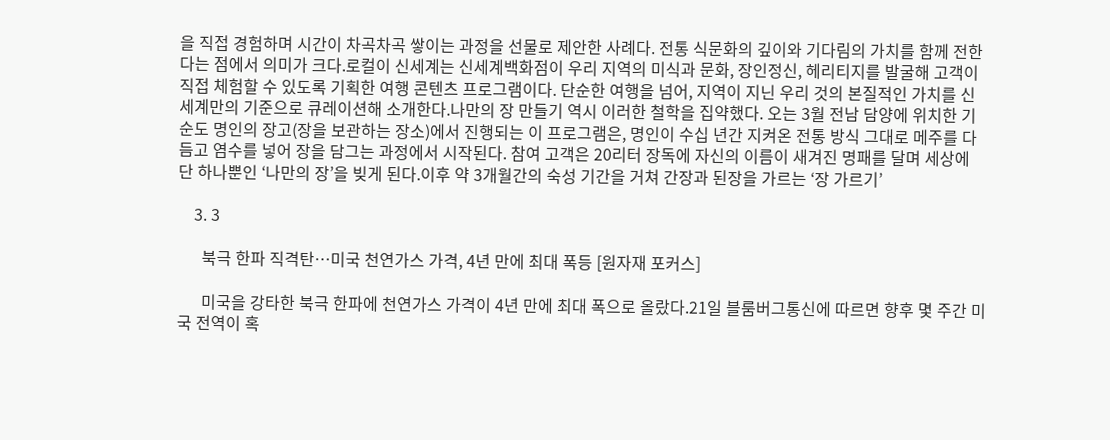을 직접 경험하며 시간이 차곡차곡 쌓이는 과정을 선물로 제안한 사례다. 전통 식문화의 깊이와 기다림의 가치를 함께 전한다는 점에서 의미가 크다.로컬이 신세계는 신세계백화점이 우리 지역의 미식과 문화, 장인정신, 헤리티지를 발굴해 고객이 직접 체험할 수 있도록 기획한 여행 콘텐츠 프로그램이다. 단순한 여행을 넘어, 지역이 지닌 우리 것의 본질적인 가치를 신세계만의 기준으로 큐레이션해 소개한다.나만의 장 만들기 역시 이러한 철학을 집약했다. 오는 3월 전남 담양에 위치한 기순도 명인의 장고(장을 보관하는 장소)에서 진행되는 이 프로그램은, 명인이 수십 년간 지켜온 전통 방식 그대로 메주를 다듬고 염수를 넣어 장을 담그는 과정에서 시작된다. 참여 고객은 20리터 장독에 자신의 이름이 새겨진 명패를 달며 세상에 단 하나뿐인 ‘나만의 장’을 빚게 된다.이후 약 3개월간의 숙성 기간을 거쳐 간장과 된장을 가르는 ‘장 가르기’

    3. 3

      북극 한파 직격탄…미국 천연가스 가격, 4년 만에 최대 폭등 [원자재 포커스]

      미국을 강타한 북극 한파에 천연가스 가격이 4년 만에 최대 폭으로 올랐다.21일 블룸버그통신에 따르면 향후 몇 주간 미국 전역이 혹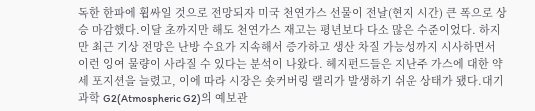독한 한파에 휩싸일 것으로 전망되자 미국 천연가스 선물이 전날(현지 시간) 큰 폭으로 상승 마감했다.이달 초까지만 해도 천연가스 재고는 평년보다 다소 많은 수준이었다. 하지만 최근 기상 전망은 난방 수요가 지속해서 증가하고 생산 차질 가능성까지 시사하면서 이런 잉여 물량이 사라질 수 있다는 분석이 나왔다. 헤지펀드들은 지난주 가스에 대한 약세 포지션을 늘렸고, 이에 따라 시장은 숏커버링 랠리가 발생하기 쉬운 상태가 됐다.대기과학 G2(Atmospheric G2)의 예보관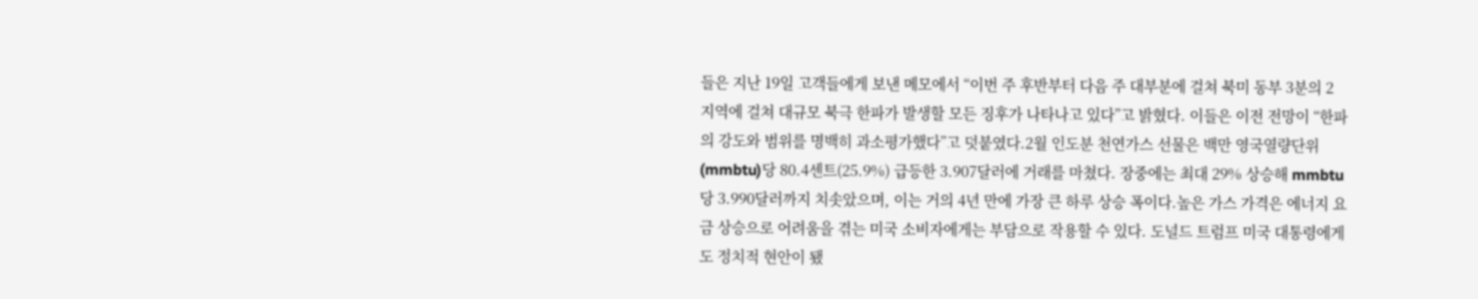들은 지난 19일 고객들에게 보낸 메모에서 “이번 주 후반부터 다음 주 대부분에 걸쳐 북미 동부 3분의 2 지역에 걸쳐 대규모 북극 한파가 발생할 모든 징후가 나타나고 있다”고 밝혔다. 이들은 이전 전망이 “한파의 강도와 범위를 명백히 과소평가했다”고 덧붙였다.2월 인도분 천연가스 선물은 백만 영국열량단위(mmbtu)당 80.4센트(25.9%) 급등한 3.907달러에 거래를 마쳤다. 장중에는 최대 29% 상승해 mmbtu당 3.990달러까지 치솟았으며, 이는 거의 4년 만에 가장 큰 하루 상승 폭이다.높은 가스 가격은 에너지 요금 상승으로 어려움을 겪는 미국 소비자에게는 부담으로 작용할 수 있다. 도널드 트럼프 미국 대통령에게도 정치적 현안이 됐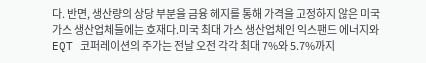다. 반면, 생산량의 상당 부분을 금융 헤지를 통해 가격을 고정하지 않은 미국 가스 생산업체들에는 호재다.미국 최대 가스 생산업체인 익스팬드 에너지와 EQT 코퍼레이션의 주가는 전날 오전 각각 최대 7%와 5.7%까지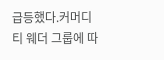급등했다.커머디티 웨더 그룹에 따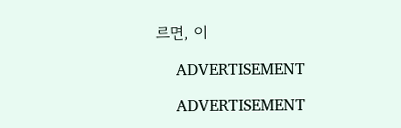르면, 이

    ADVERTISEMENT

    ADVERTISEMENT